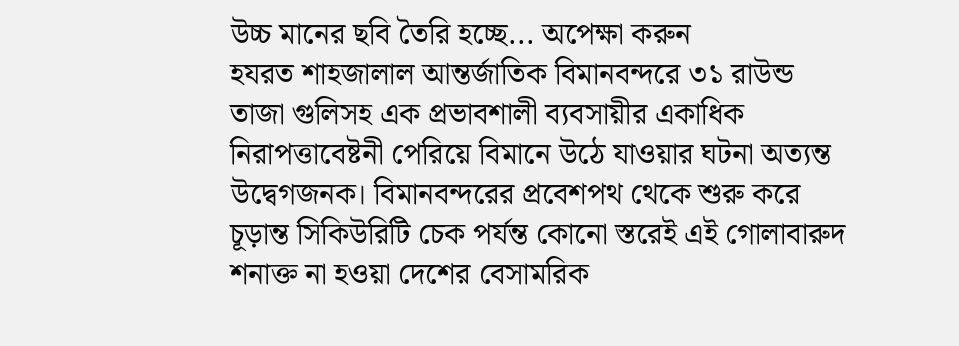উচ্চ মানের ছবি তৈরি হচ্ছে... অপেক্ষা করুন
হযরত শাহজালাল আন্তর্জাতিক বিমানবন্দরে ৩১ রাউন্ড তাজা গুলিসহ এক প্রভাবশালী ব্যবসায়ীর একাধিক নিরাপত্তাবেষ্টনী পেরিয়ে বিমানে উঠে যাওয়ার ঘটনা অত্যন্ত উদ্বেগজনক। বিমানবন্দরের প্রবেশপথ থেকে শুরু করে চূড়ান্ত সিকিউরিটি চেক পর্যন্ত কোনো স্তরেই এই গোলাবারুদ শনাক্ত না হওয়া দেশের বেসামরিক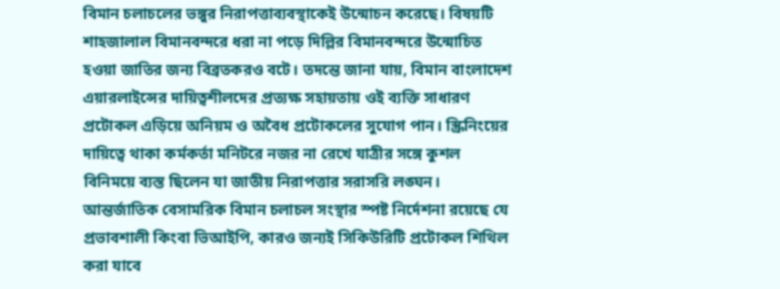বিমান চলাচলের ভঙ্গুর নিরাপত্তাব্যবস্থাকেই উন্মোচন করেছে। বিষয়টি শাহজালাল বিমানবন্দরে ধরা না পড়ে দিল্লির বিমানবন্দরে উন্মোচিত হওয়া জাতির জন্য বিব্রতকরও বটে। তদন্তে জানা যায়, বিমান বাংলাদেশ এয়ারলাইন্সের দায়িত্বশীলদের প্রত্যক্ষ সহায়তায় ওই ব্যক্তি সাধারণ প্রটোকল এড়িয়ে অনিয়ম ও অবৈধ প্রটোকলের সুযোগ পান। স্ক্রিনিংয়ের দায়িত্বে থাকা কর্মকর্তা মনিটরে নজর না রেখে যাত্রীর সঙ্গে কুশল বিনিময়ে ব্যস্ত ছিলেন যা জাতীয় নিরাপত্তার সরাসরি লঙ্ঘন।
আন্তর্জাতিক বেসামরিক বিমান চলাচল সংস্থার স্পষ্ট নির্দেশনা রয়েছে যে প্রভাবশালী কিংবা ভিআইপি, কারও জন্যই সিকিউরিটি প্রটোকল শিথিল করা যাবে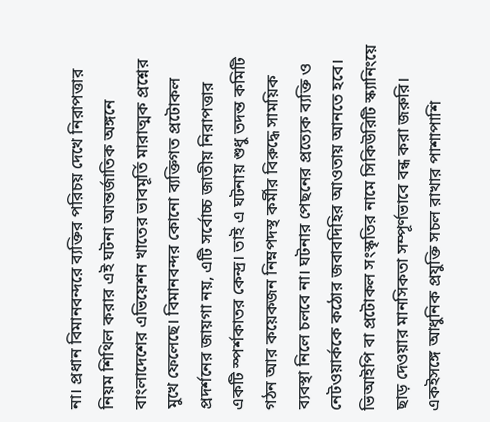না। প্রধান বিমানবন্দরে ব্যক্তির পরিচয় দেখে নিরাপত্তার নিয়ম শিথিল করার এই ঘটনা আন্তর্জাতিক অঙ্গনে বাংলাদেশের এভিয়েশন খাতের ভাবমূর্তি মারাত্মক প্রশ্নের মুখে ফেলেছে। বিমানবন্দর কোনো ব্যক্তিগত প্রটোকল প্রদর্শনের জায়গা নয়, এটি সর্বোচ্চ জাতীয় নিরাপত্তার একটি স্পর্শকাতর কেন্দ্র। তাই এ ঘটনায় শুধু তদন্ত কমিটি গঠন আর কয়েকজন নিম্নপদস্থ কর্মীর বিরুদ্ধে সাময়িক ব্যবস্থা নিলে চলবে না। ঘটনার পেছনের প্রত্যেক ব্যক্তি ও নেটওয়ার্ককে কঠোর জবাবদিহির আওতায় আনতে হবে।
ভিআইপি বা প্রটোকল সংস্কৃতির নামে সিকিউরিটি স্ক্যানিংয়ে ছাড় দেওয়ার মানসিকতা সম্পূর্ণভাবে বন্ধ করা জরুরি। একইসঙ্গে আধুনিক প্রযুক্তি সচল রাখার পাশাপাশি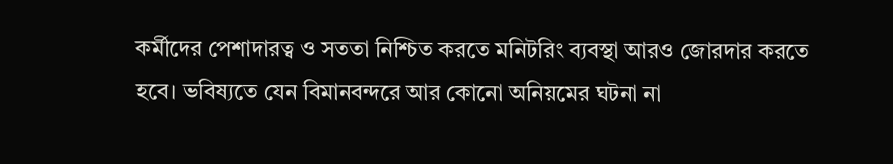কর্মীদের পেশাদারত্ব ও সততা নিশ্চিত করতে মনিটরিং ব্যবস্থা আরও জোরদার করতে হবে। ভবিষ্যতে যেন বিমানবন্দরে আর কোনো অনিয়মের ঘটনা না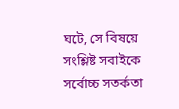ঘটে, সে বিষয়ে সংশ্লিষ্ট সবাইকে সর্বোচ্চ সতর্কতা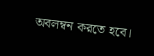অবলম্বন করতে হবে।